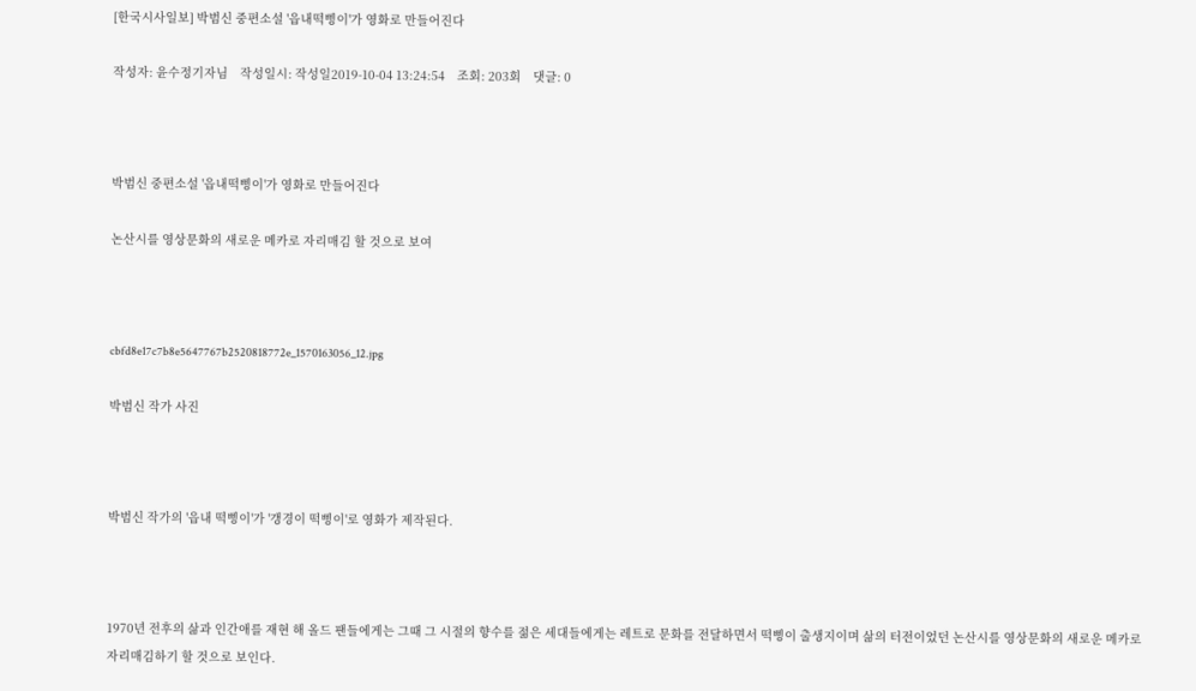[한국시사일보] 박범신 중편소설 '읍내떡삥이'가 영화로 만들어진다

작성자: 윤수정기자님    작성일시: 작성일2019-10-04 13:24:54    조회: 203회    댓글: 0



박범신 중편소설 '읍내떡삥이'가 영화로 만들어진다

논산시를 영상문화의 새로운 메카로 자리매김 할 것으로 보여



cbfd8e17c7b8e5647767b2520818772e_1570163056_12.jpg

박범신 작가 사진



박범신 작가의 '읍내 떡삥이'가 '갱경이 떡삥이'로 영화가 제작된다.



1970년 전후의 삶과 인간애를 재현 해 올드 팬들에게는 그때 그 시절의 향수를 젊은 세대들에게는 레트로 문화를 전달하면서 떡삥이 출생지이며 삶의 터전이었던 논산시를 영상문화의 새로운 메카로 자리매김하기 할 것으로 보인다.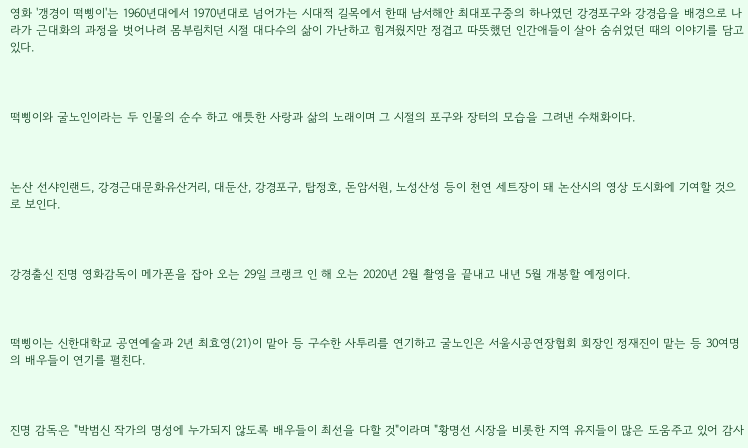영화 '갱경이 떡삥이'는 1960년대에서 1970년대로 넘어가는 시대적 길목에서 한때 남서해안 최대포구중의 하나였던 강경포구와 강경읍을 배경으로 나라가 근대화의 과정을 벗어나려 몸부림치던 시절 대다수의 삶이 가난하고 힘겨웠지만 정겹고 따뜻했던 인간애들이 살아 숨쉬었던 때의 이야기를 담고 있다.



떡삥이와 굴노인이라는 두 인물의 순수 하고 애틋한 사랑과 삶의 노래이며 그 시절의 포구와 장터의 모습을 그려낸 수채화이다.



논산 선샤인랜드, 강경근대문화유산거리, 대둔산, 강경포구, 탑정호, 돈암서원, 노성산성 등이 천연 세트장이 돼 논산시의 영상 도시화에 기여할 것으로 보인다.



강경출신 진명 영화감독이 메가폰을 잡아 오는 29일 크랭크 인 해 오는 2020년 2월 촬영을 끝내고 내년 5월 개봉할 예정이다.



떡삥이는 신한대학교 공연예술과 2년 최효영(21)이 맡아 등 구수한 사투리를 연기하고 굴노인은 서울시공연장협회 회장인 정재진이 맡는 등 30여명의 배우들이 연기를 펼친다.



진명 감독은 "박범신 작가의 명성에 누가되지 않도록 배우들이 최선을 다할 것"이라며 "황명선 시장을 비롯한 지역 유지들이 많은 도움주고 있어 감사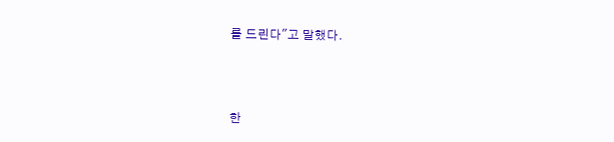를 드린다"고 말했다.



한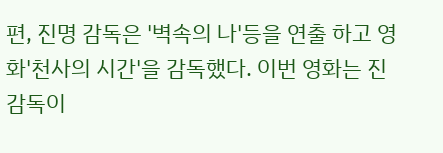편, 진명 감독은 '벽속의 나'등을 연출 하고 영화'천사의 시간'을 감독했다. 이번 영화는 진 감독이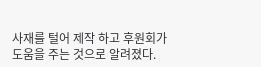사재를 털어 제작 하고 후원회가 도움을 주는 것으로 알려졌다.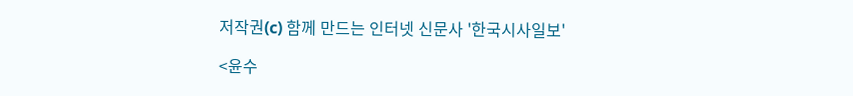저작권(c) 함께 만드는 인터넷 신문사 '한국시사일보'

<윤수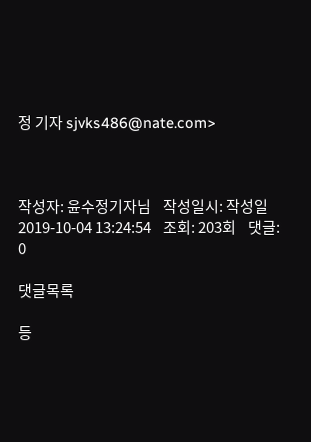정 기자 sjvks486@nate.com>



작성자: 윤수정기자님    작성일시: 작성일2019-10-04 13:24:54    조회: 203회    댓글: 0

댓글목록

등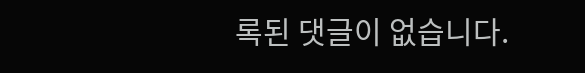록된 댓글이 없습니다.